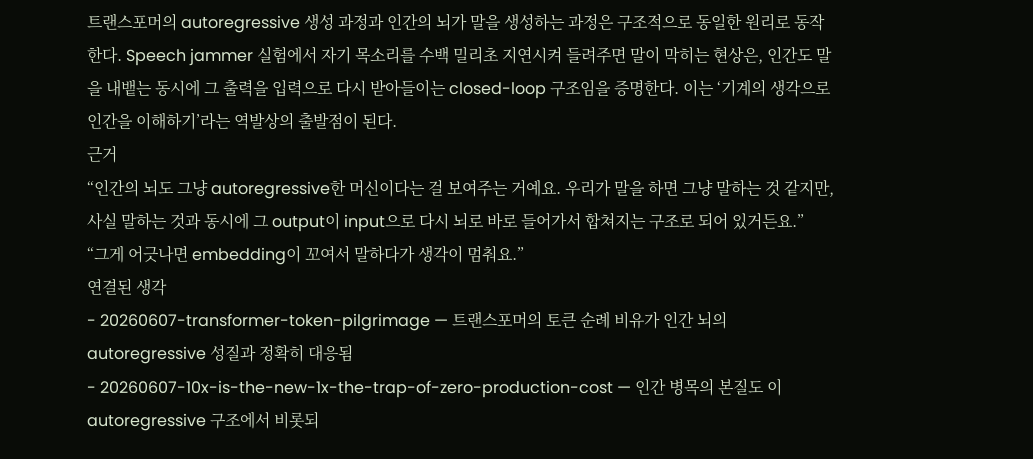트랜스포머의 autoregressive 생성 과정과 인간의 뇌가 말을 생성하는 과정은 구조적으로 동일한 원리로 동작한다. Speech jammer 실험에서 자기 목소리를 수백 밀리초 지연시켜 들려주면 말이 막히는 현상은, 인간도 말을 내뱉는 동시에 그 출력을 입력으로 다시 받아들이는 closed-loop 구조임을 증명한다. 이는 ‘기계의 생각으로 인간을 이해하기’라는 역발상의 출발점이 된다.
근거
“인간의 뇌도 그냥 autoregressive한 머신이다는 걸 보여주는 거예요. 우리가 말을 하면 그냥 말하는 것 같지만, 사실 말하는 것과 동시에 그 output이 input으로 다시 뇌로 바로 들어가서 합쳐지는 구조로 되어 있거든요.”
“그게 어긋나면 embedding이 꼬여서 말하다가 생각이 멈춰요.”
연결된 생각
- 20260607-transformer-token-pilgrimage — 트랜스포머의 토큰 순례 비유가 인간 뇌의 autoregressive 성질과 정확히 대응됨
- 20260607-10x-is-the-new-1x-the-trap-of-zero-production-cost — 인간 병목의 본질도 이 autoregressive 구조에서 비롯되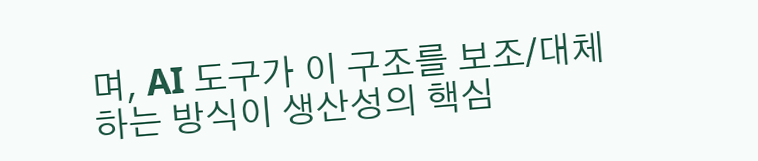며, AI 도구가 이 구조를 보조/대체하는 방식이 생산성의 핵심